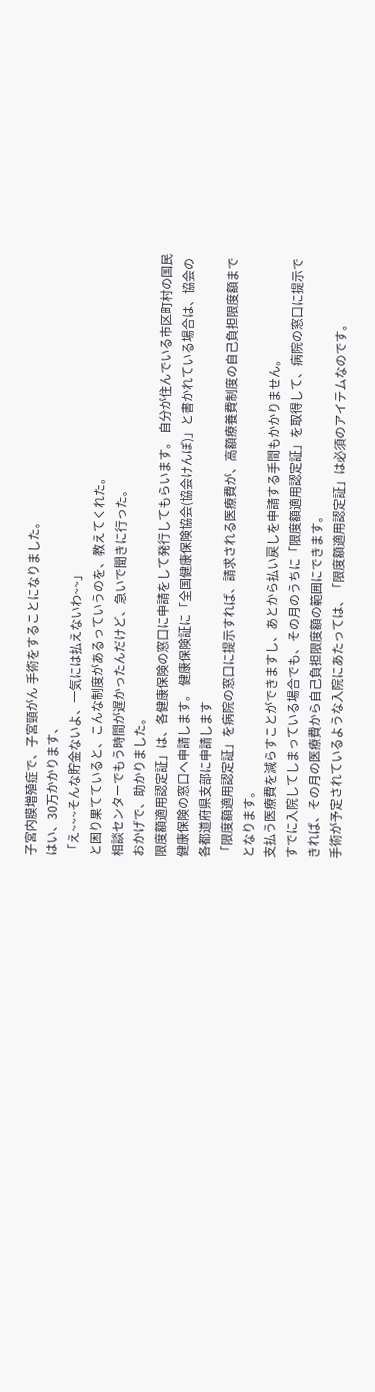子宮内膜増殖症で、子宮頸がん 手術をすることになりました。
はい、30万かかります、
「え~~~そんな貯金ないよ、一気には払えないわ~~」
と困り果てていると、こんな制度があるっていうのを、教えてくれた。
相談センターでもう時間が遅かったんだけど、急いで聞きに行った。
おかげで、助かりました。
限度額適用認定証」は、各健康保険の窓口に申請をして発行してもらいます。 自分が住んでいる市区町村の国民健康保険の窓口へ申請します。 健康保険証に「全国健康保険協会(協会けんぽ)」と書かれている場合は、協会の各都道府県支部に申請します
「限度額適用認定証」を病院の窓口に提示すれば、請求される医療費が、高額療養費制度の自己負担限度額までとなります。
支払う医療費を減らすことができますし、あとから払い戻しを申請する手間もかかりません。
すでに入院してしまっている場合でも、その月のうちに「限度額適用認定証」を取得して、病院の窓口に提示できれば、その月の医療費から自己負担限度額の範囲にできます。
手術が予定されているような入院にあたっては、「限度額適用認定証」は必須のアイテムなのです。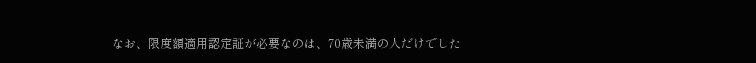なお、限度額適用認定証が必要なのは、70歳未満の人だけでした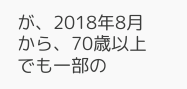が、2018年8月から、70歳以上でも一部の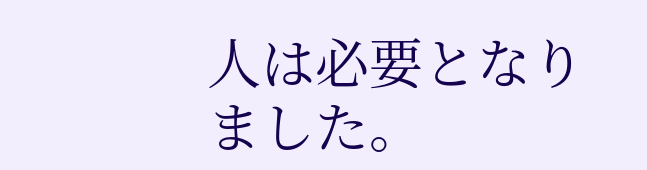人は必要となりました。